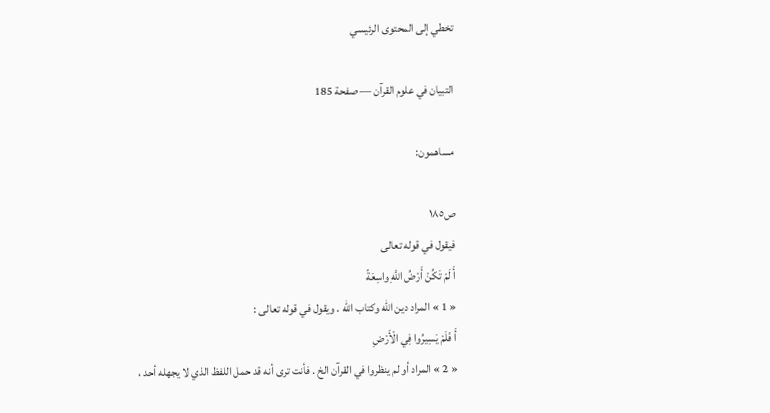تخطي إلى المحتوى الرئيسي

التبيان في علوم القرآن — صفحة 185

مساهمون:

ص١٨٥
فيقول في قوله تعالى
أَ لَمْ تَكُنْ أَرْضُ اللَّهِ واسِعَةً
« 1 » المراد دين اللّه وكتاب اللّه . ويقول في قوله تعالى :
أَ فَلَمْ يَسِيرُوا فِي الْأَرْضِ
« 2 » المراد أو لم ينظروا في القرآن الخ . فأنت ترى أنه قد حمل اللفظ الذي لا يجهله أحد ،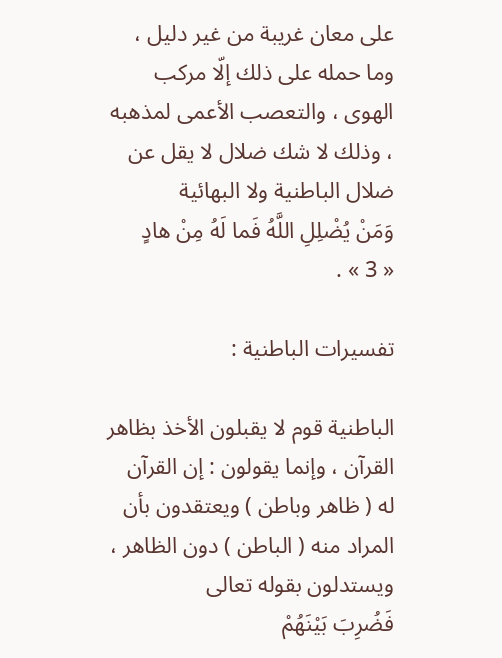على معان غريبة من غير دليل ، وما حمله على ذلك إلّا مركب الهوى ، والتعصب الأعمى لمذهبه ، وذلك لا شك ضلال لا يقل عن ضلال الباطنية ولا البهائية
وَمَنْ يُضْلِلِ اللَّهُ فَما لَهُ مِنْ هادٍ
« 3 » .

تفسيرات الباطنية :

الباطنية قوم لا يقبلون الأخذ بظاهر القرآن ، وإنما يقولون : إن القرآن له ( ظاهر وباطن ) ويعتقدون بأن المراد منه ( الباطن ) دون الظاهر ، ويستدلون بقوله تعالى
فَضُرِبَ بَيْنَهُمْ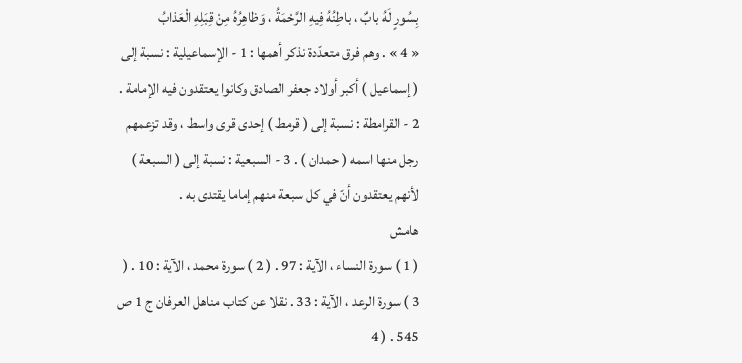بِسُورٍ لَهُ بابٌ ، باطِنُهُ فِيهِ الرَّحْمَةُ ، وَظاهِرُهُ مِنْ قِبَلِهِ الْعَذابُ
« 4 » . وهم فرق متعدّدة نذكر أهمها : 1 - الإسماعيلية : نسبة إلى ( إسماعيل ) أكبر أولاد جعفر الصادق وكانوا يعتقدون فيه الإمامة . 2 - القرامطة : نسبة إلى ( قرمط ) إحدى قرى واسط ، وقد تزعمهم رجل منها اسمه ( حمدان ) . 3 - السبعية : نسبة إلى ( السبعة ) لأنهم يعتقدون أنّ في كل سبعة منهم إماما يقتدى به .
هامش
( 1 ) سورة النساء ، الآية : 97 . ( 2 ) سورة محمد ، الآية : 10 . ( 3 ) سورة الرعد ، الآية : 33 . نقلا عن كتاب مناهل العرفان ج 1 ص 545 . ( 4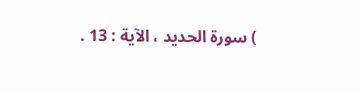) سورة الحديد ، الآية : 13 .